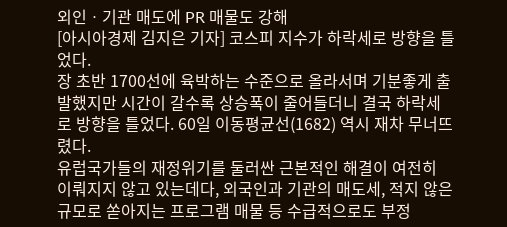외인ㆍ기관 매도에 PR 매물도 강해
[아시아경제 김지은 기자] 코스피 지수가 하락세로 방향을 틀었다.
장 초반 1700선에 육박하는 수준으로 올라서며 기분좋게 출발했지만 시간이 갈수록 상승폭이 줄어들더니 결국 하락세로 방향을 틀었다. 60일 이동평균선(1682) 역시 재차 무너뜨렸다.
유럽국가들의 재정위기를 둘러싼 근본적인 해결이 여전히 이뤄지지 않고 있는데다, 외국인과 기관의 매도세, 적지 않은 규모로 쏟아지는 프로그램 매물 등 수급적으로도 부정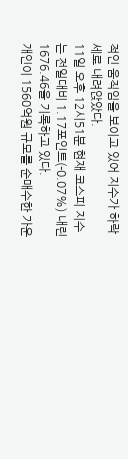적인 움직임을 보이고 있어 지수가 하락세로 내려앉았다.
11일 오후 12시51분 현재 코스피 지수는 전일대비 1.17포인트(-0.07%) 내린 1676.46을 기록하고 있다.
개인이 1560억원 규모를 순매수한 가운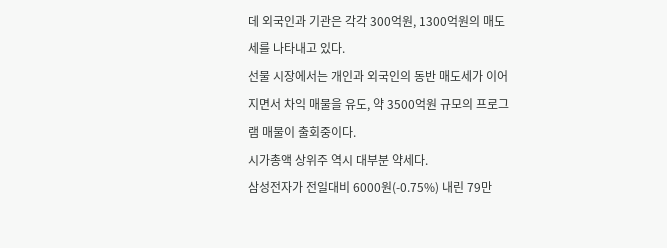데 외국인과 기관은 각각 300억원, 1300억원의 매도세를 나타내고 있다.
선물 시장에서는 개인과 외국인의 동반 매도세가 이어지면서 차익 매물을 유도, 약 3500억원 규모의 프로그램 매물이 출회중이다.
시가총액 상위주 역시 대부분 약세다.
삼성전자가 전일대비 6000원(-0.75%) 내린 79만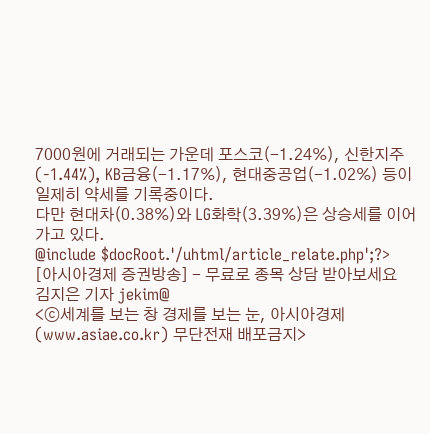7000원에 거래되는 가운데 포스코(-1.24%), 신한지주(-1.44%), KB금융(-1.17%), 현대중공업(-1.02%) 등이 일제히 약세를 기록중이다.
다만 현대차(0.38%)와 LG화학(3.39%)은 상승세를 이어가고 있다.
@include $docRoot.'/uhtml/article_relate.php';?>
[아시아경제 증권방송] - 무료로 종목 상담 받아보세요
김지은 기자 jekim@
<ⓒ세계를 보는 창 경제를 보는 눈, 아시아경제(www.asiae.co.kr) 무단전재 배포금지>